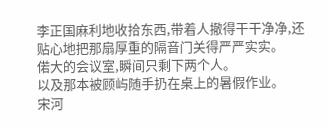李正国麻利地收拾东西,带着人撤得干干净净,还贴心地把那扇厚重的隔音门关得严严实实。
偌大的会议室,瞬间只剩下两个人。
以及那本被顾屿随手扔在桌上的暑假作业。
宋河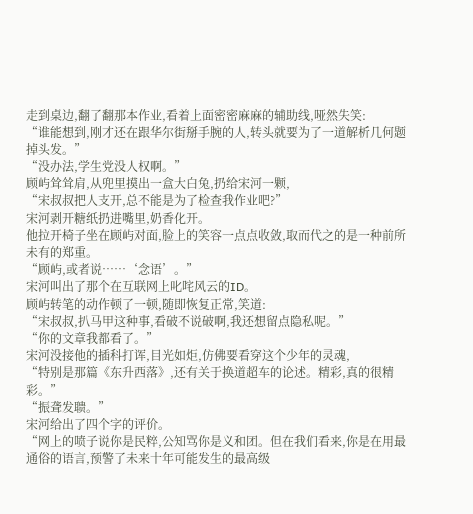走到桌边,翻了翻那本作业,看着上面密密麻麻的辅助线,哑然失笑:
“谁能想到,刚才还在跟华尔街掰手腕的人,转头就要为了一道解析几何题掉头发。”
“没办法,学生党没人权啊。”
顾屿耸耸肩,从兜里摸出一盒大白兔,扔给宋河一颗,
“宋叔叔把人支开,总不能是为了检查我作业吧?”
宋河剥开糖纸扔进嘴里,奶香化开。
他拉开椅子坐在顾屿对面,脸上的笑容一点点收敛,取而代之的是一种前所未有的郑重。
“顾屿,或者说……‘念语’。”
宋河叫出了那个在互联网上叱咤风云的ID。
顾屿转笔的动作顿了一顿,随即恢复正常,笑道:
“宋叔叔,扒马甲这种事,看破不说破啊,我还想留点隐私呢。”
“你的文章我都看了。”
宋河没接他的插科打诨,目光如炬,仿佛要看穿这个少年的灵魂,
“特别是那篇《东升西落》,还有关于换道超车的论述。精彩,真的很精彩。”
“振聋发聩。”
宋河给出了四个字的评价。
“网上的喷子说你是民粹,公知骂你是义和团。但在我们看来,你是在用最通俗的语言,预警了未来十年可能发生的最高级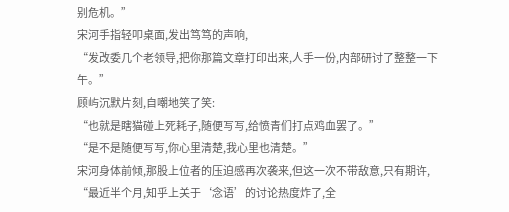别危机。”
宋河手指轻叩桌面,发出笃笃的声响,
“发改委几个老领导,把你那篇文章打印出来,人手一份,内部研讨了整整一下午。”
顾屿沉默片刻,自嘲地笑了笑:
“也就是瞎猫碰上死耗子,随便写写,给愤青们打点鸡血罢了。”
“是不是随便写写,你心里清楚,我心里也清楚。”
宋河身体前倾,那股上位者的压迫感再次袭来,但这一次不带敌意,只有期许,
“最近半个月,知乎上关于‘念语’的讨论热度炸了,全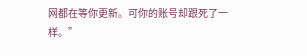网都在等你更新。可你的账号却跟死了一样。”